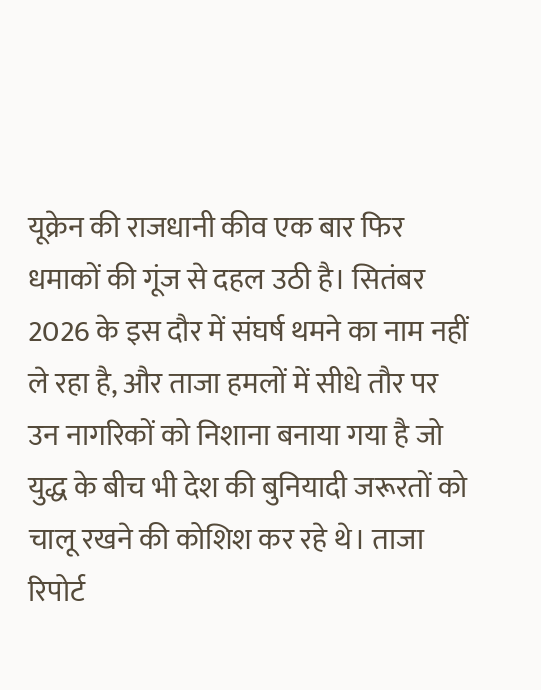यूक्रेन की राजधानी कीव एक बार फिर धमाकों की गूंज से दहल उठी है। सितंबर 2026 के इस दौर में संघर्ष थमने का नाम नहीं ले रहा है, और ताजा हमलों में सीधे तौर पर उन नागरिकों को निशाना बनाया गया है जो युद्ध के बीच भी देश की बुनियादी जरूरतों को चालू रखने की कोशिश कर रहे थे। ताजा रिपोर्ट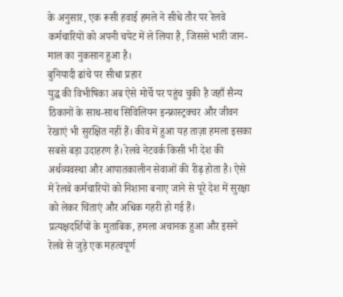के अनुसार, एक रूसी हवाई हमले ने सीधे तौर पर रेलवे कर्मचारियों को अपनी चपेट में ले लिया है, जिससे भारी जान-माल का नुकसान हुआ है।
बुनियादी ढांचे पर सीधा प्रहार
युद्ध की विभीषिका अब ऐसे मोर्चे पर पहुंच चुकी है जहाँ सैन्य ठिकानों के साथ-साथ सिविलियन इन्फ्रास्ट्रक्चर और जीवन रेखाएं भी सुरक्षित नहीं हैं। कीव में हुआ यह ताज़ा हमला इसका सबसे बड़ा उदाहरण है। रेलवे नेटवर्क किसी भी देश की अर्थव्यवस्था और आपातकालीन सेवाओं की रीढ़ होता है। ऐसे में रेलवे कर्मचारियों को निशाना बनाए जाने से पूरे देश में सुरक्षा को लेकर चिंताएं और अधिक गहरी हो गई हैं।
प्रत्यक्षदर्शियों के मुताबिक, हमला अचानक हुआ और इसने रेलवे से जुड़े एक महत्वपूर्ण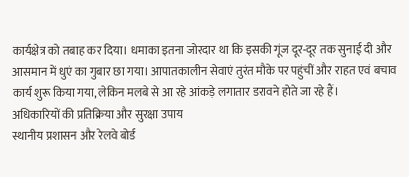कार्यक्षेत्र को तबाह कर दिया। धमाका इतना जोरदार था कि इसकी गूंज दूर-दूर तक सुनाई दी और आसमान में धुएं का गुबार छा गया। आपातकालीन सेवाएं तुरंत मौके पर पहुंचीं और राहत एवं बचाव कार्य शुरू किया गया, लेकिन मलबे से आ रहे आंकड़े लगातार डरावने होते जा रहे हैं।
अधिकारियों की प्रतिक्रिया और सुरक्षा उपाय
स्थानीय प्रशासन और रेलवे बोर्ड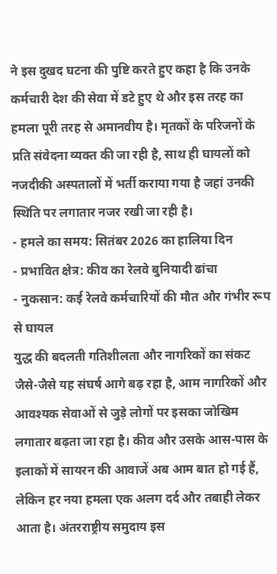ने इस दुखद घटना की पुष्टि करते हुए कहा है कि उनके कर्मचारी देश की सेवा में डटे हुए थे और इस तरह का हमला पूरी तरह से अमानवीय है। मृतकों के परिजनों के प्रति संवेदना व्यक्त की जा रही है, साथ ही घायलों को नजदीकी अस्पतालों में भर्ती कराया गया है जहां उनकी स्थिति पर लगातार नजर रखी जा रही है।
- हमले का समय: सितंबर 2026 का हालिया दिन
- प्रभावित क्षेत्र: कीव का रेलवे बुनियादी ढांचा
- नुकसान: कई रेलवे कर्मचारियों की मौत और गंभीर रूप से घायल
युद्ध की बदलती गतिशीलता और नागरिकों का संकट
जैसे-जैसे यह संघर्ष आगे बढ़ रहा है, आम नागरिकों और आवश्यक सेवाओं से जुड़े लोगों पर इसका जोखिम लगातार बढ़ता जा रहा है। कीव और उसके आस-पास के इलाकों में सायरन की आवाजें अब आम बात हो गई हैं, लेकिन हर नया हमला एक अलग दर्द और तबाही लेकर आता है। अंतरराष्ट्रीय समुदाय इस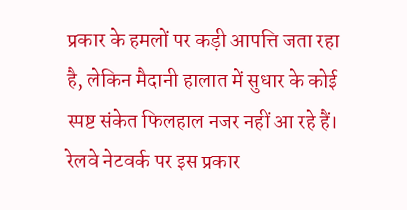प्रकार के हमलों पर कड़ी आपत्ति जता रहा है, लेकिन मैदानी हालात में सुधार के कोई स्पष्ट संकेत फिलहाल नजर नहीं आ रहे हैं।
रेलवे नेटवर्क पर इस प्रकार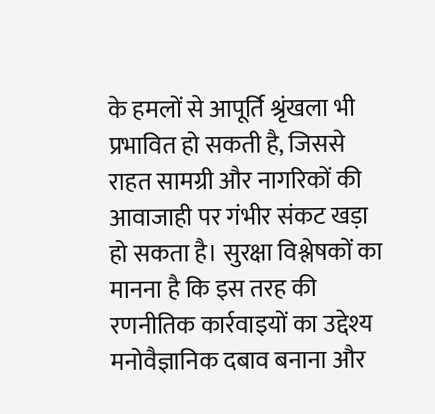के हमलों से आपूर्ति श्रृंखला भी प्रभावित हो सकती है, जिससे राहत सामग्री और नागरिकों की आवाजाही पर गंभीर संकट खड़ा हो सकता है। सुरक्षा विश्लेषकों का मानना है कि इस तरह की रणनीतिक कार्रवाइयों का उद्देश्य मनोवैज्ञानिक दबाव बनाना और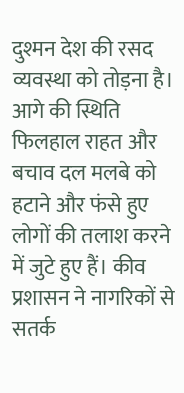दुश्मन देश की रसद व्यवस्था को तोड़ना है।
आगे की स्थिति
फिलहाल राहत और बचाव दल मलबे को हटाने और फंसे हुए लोगों की तलाश करने में जुटे हुए हैं। कीव प्रशासन ने नागरिकों से सतर्क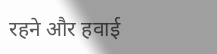रहने और हवाई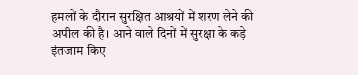हमलों के दौरान सुरक्षित आश्रयों में शरण लेने की अपील की है। आने वाले दिनों में सुरक्षा के कड़े इंतजाम किए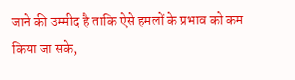जाने की उम्मीद है ताकि ऐसे हमलों के प्रभाव को कम किया जा सके,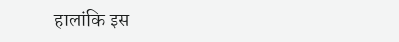हालांकि इस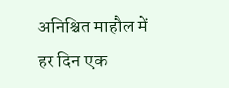अनिश्चित माहौल में हर दिन एक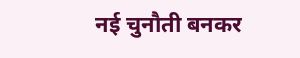नई चुनौती बनकर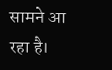सामने आ रहा है।